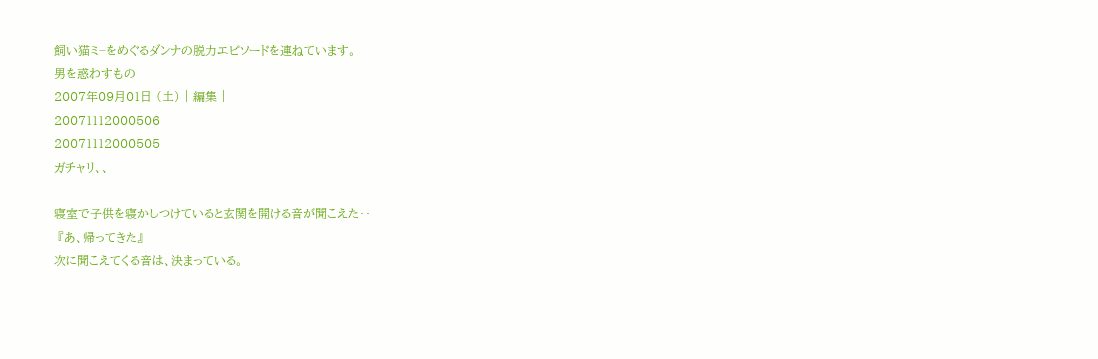飼い猫ミ−をめぐるダンナの脱力エピソードを連ねています。
男を惑わすもの
2007年09月01日 (土) | 編集 |
20071112000506
20071112000505
ガチャリ、、

寝室で子供を寝かしつけていると玄関を開ける音が聞こえた‥
 『あ、帰ってきた』
次に聞こえてくる音は、決まっている。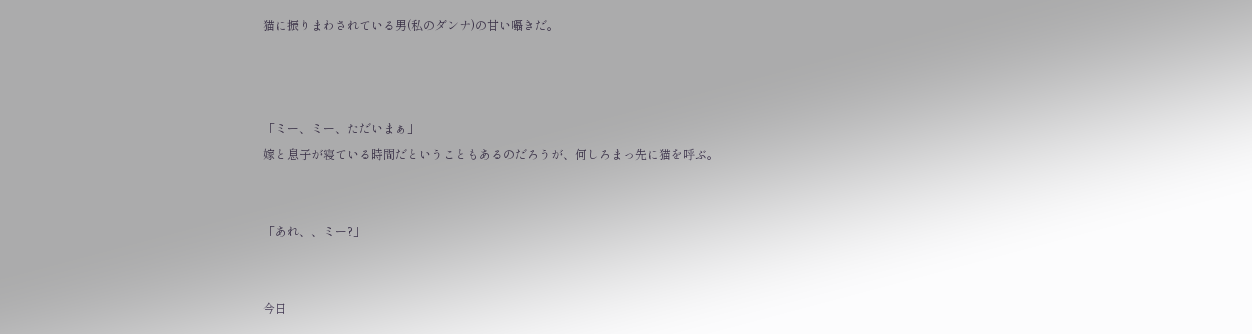猫に振りまわされている男(私のダンナ)の甘い囁きだ。



「ミー、ミー、ただいまぁ」
嫁と息子が寝ている時間だということもあるのだろうが、何しろまっ先に猫を呼ぶ。


「あれ、、ミー?」


今日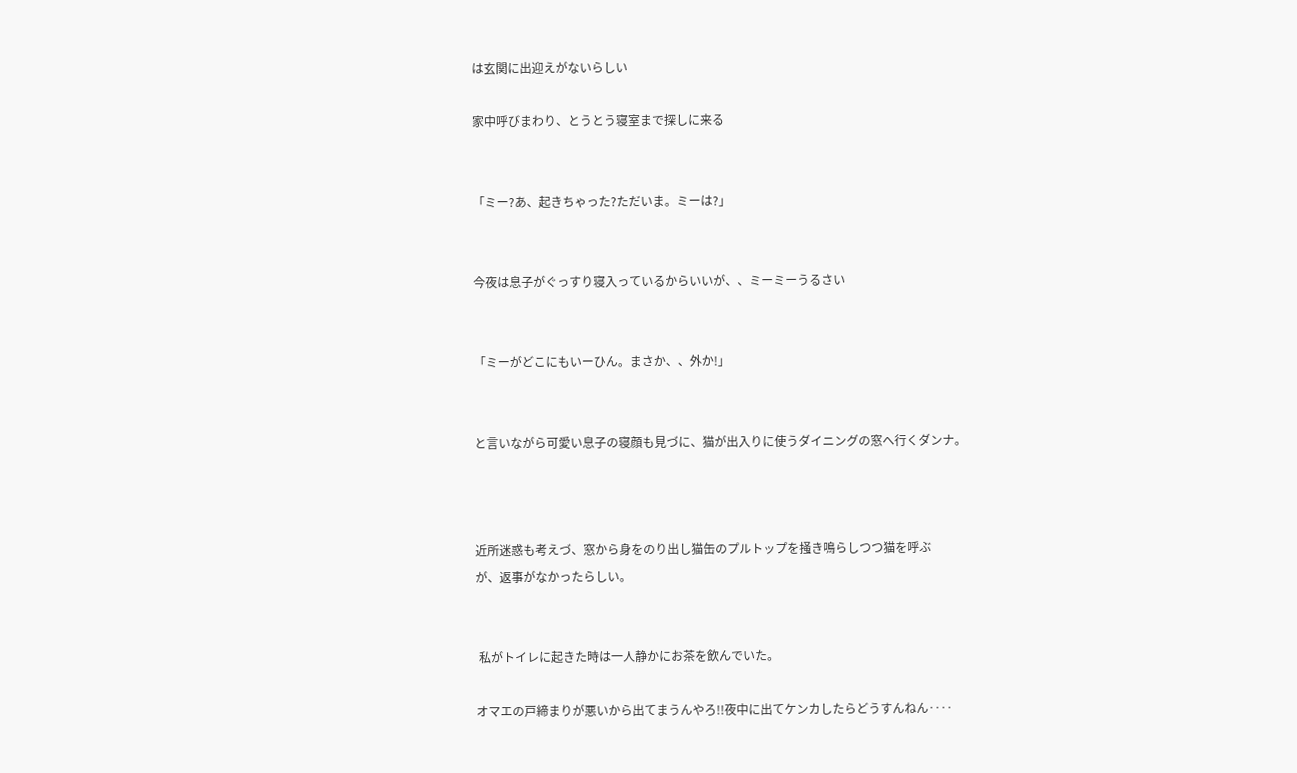は玄関に出迎えがないらしい

家中呼びまわり、とうとう寝室まで探しに来る


「ミー?あ、起きちゃった?ただいま。ミーは?」


今夜は息子がぐっすり寝入っているからいいが、、ミーミーうるさい


「ミーがどこにもいーひん。まさか、、外か!」


と言いながら可愛い息子の寝顔も見づに、猫が出入りに使うダイニングの窓へ行くダンナ。



近所迷惑も考えづ、窓から身をのり出し猫缶のプルトップを掻き鳴らしつつ猫を呼ぶ
が、返事がなかったらしい。


 私がトイレに起きた時は一人静かにお茶を飲んでいた。

オマエの戸締まりが悪いから出てまうんやろ!!夜中に出てケンカしたらどうすんねん‥‥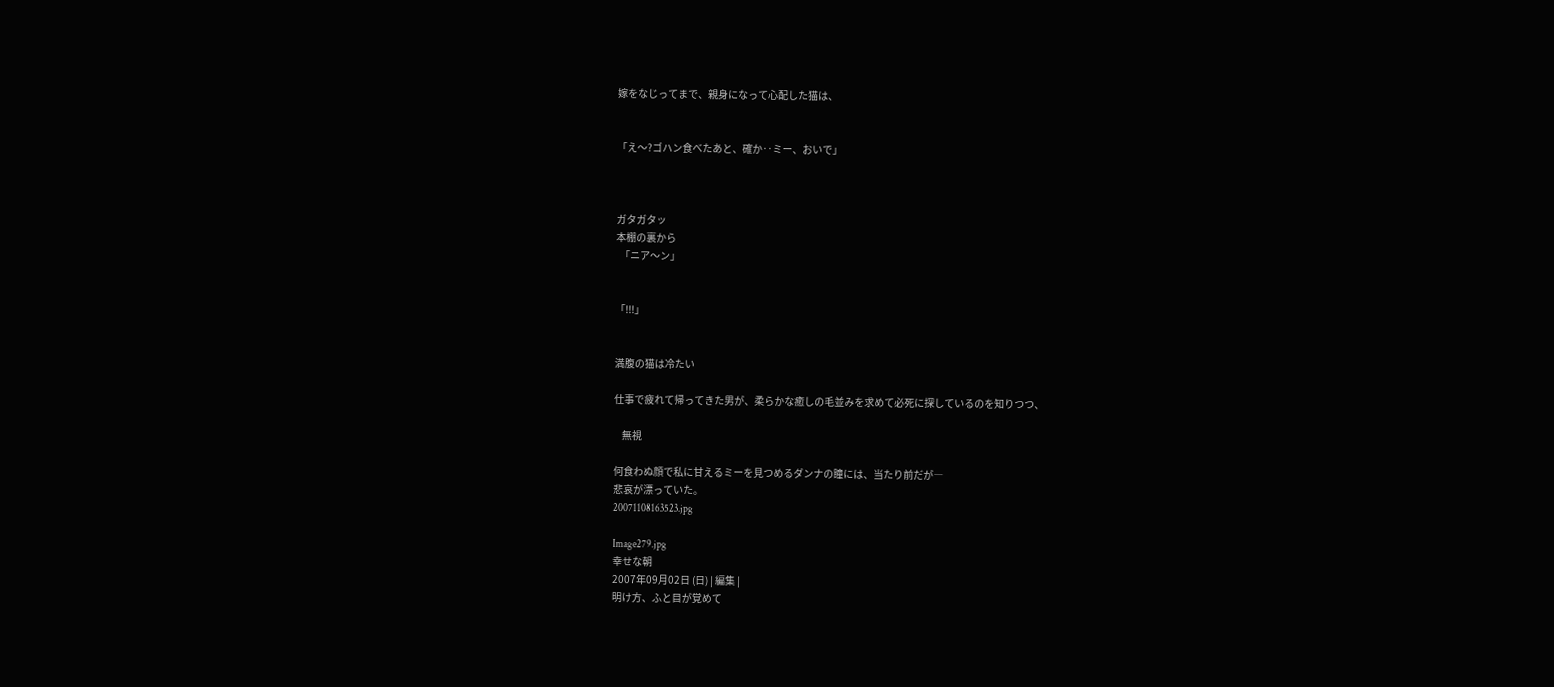嫁をなじってまで、親身になって心配した猫は、


「え〜?ゴハン食べたあと、確か‥ミー、おいで」



ガタガタッ
本棚の裏から
  「ニア〜ン」


「!!!」


満腹の猫は冷たい

仕事で疲れて帰ってきた男が、柔らかな癒しの毛並みを求めて必死に探しているのを知りつつ、

    無視

何食わぬ顔で私に甘えるミーを見つめるダンナの瞳には、当たり前だが―
悲哀が漂っていた。
20071108163523.jpg

Image279.jpg
幸せな朝
2007年09月02日 (日) | 編集 |
明け方、ふと目が覚めて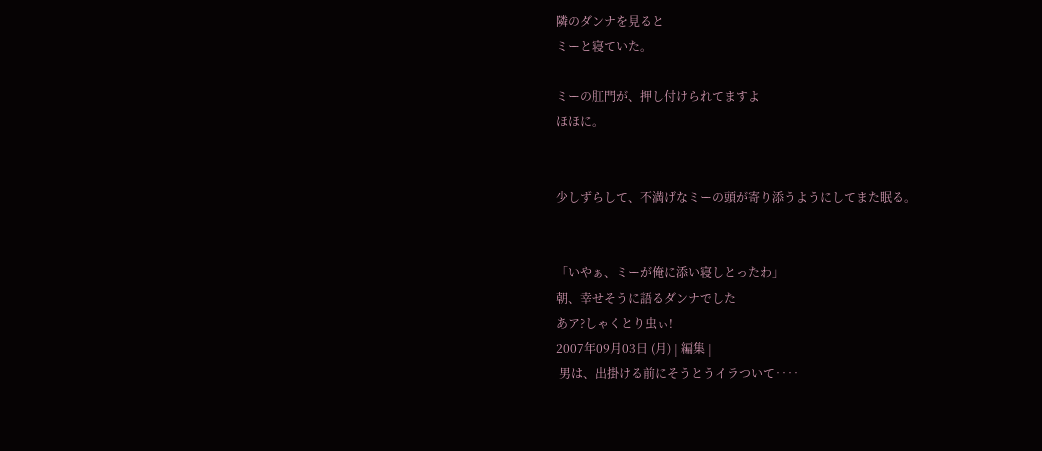隣のダンナを見ると
ミーと寝ていた。

ミーの肛門が、押し付けられてますよ
ほほに。


少しずらして、不満げなミーの頭が寄り添うようにしてまた眠る。


「いやぁ、ミーが俺に添い寝しとったわ」
朝、幸せそうに語るダンナでした
あア?しゃくとり虫ぃ!
2007年09月03日 (月) | 編集 |
 男は、出掛ける前にそうとうイラついて‥‥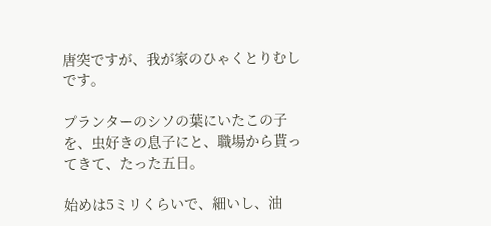唐突ですが、我が家のひゃくとりむしです。

プランターのシソの葉にいたこの子を、虫好きの息子にと、職場から貰ってきて、たった五日。

始めは5ミリくらいで、細いし、油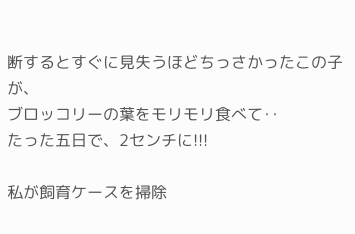断するとすぐに見失うほどちっさかったこの子が、
ブロッコリーの葉をモリモリ食べて‥
たった五日で、2センチに!!!

私が飼育ケースを掃除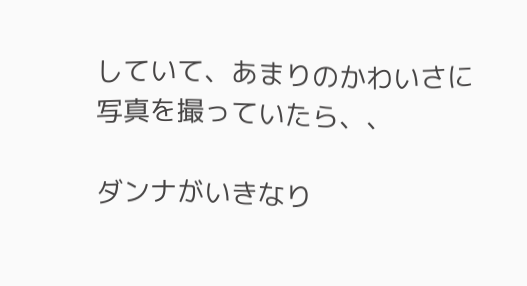していて、あまりのかわいさに写真を撮っていたら、、

ダンナがいきなり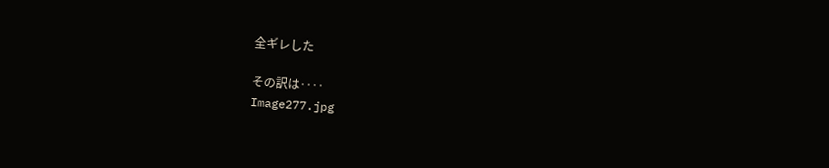全ギレした

その訳は‥‥
Image277.jpg